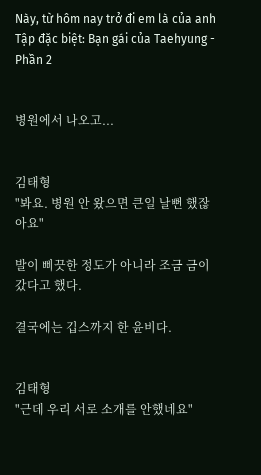Này, từ hôm nay trở đi em là của anh
Tập đặc biệt: Bạn gái của Taehyung - Phần 2


병원에서 나오고...


김태형
"봐요. 병원 안 왔으면 큰일 날뻔 했잖아요"

발이 삐끗한 정도가 아니라 조금 금이 갔다고 했다.

결국에는 깁스까지 한 윤비다.


김태형
"근데 우리 서로 소개를 안했네요"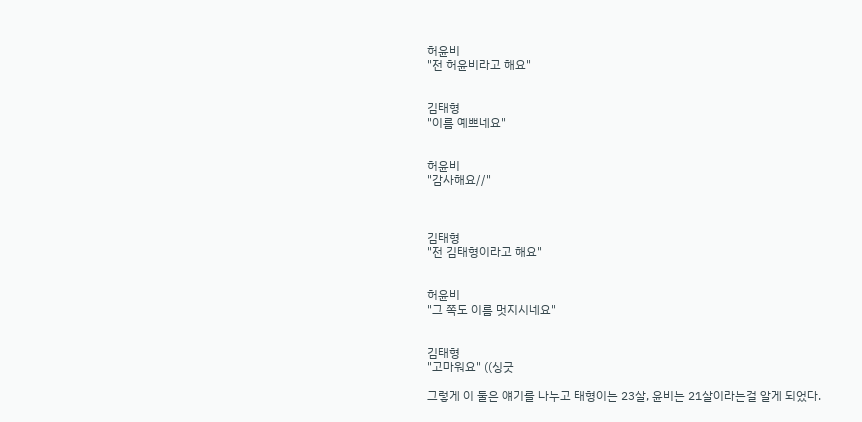허윤비
"전 허윤비라고 해요"


김태형
"이름 예쁘네요"


허윤비
"감사해요//"



김태형
"전 김태형이라고 해요"


허윤비
"그 쪽도 이름 멋지시네요"


김태형
"고마워요" ((싱긋

그렇게 이 둘은 얘기를 나누고 태형이는 23살, 윤비는 21살이라는걸 알게 되었다.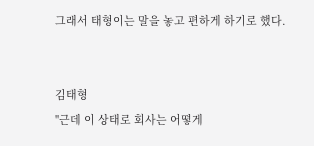그래서 태형이는 말을 놓고 편하게 하기로 했다.


김태형
"근데 이 상태로 회사는 어떻게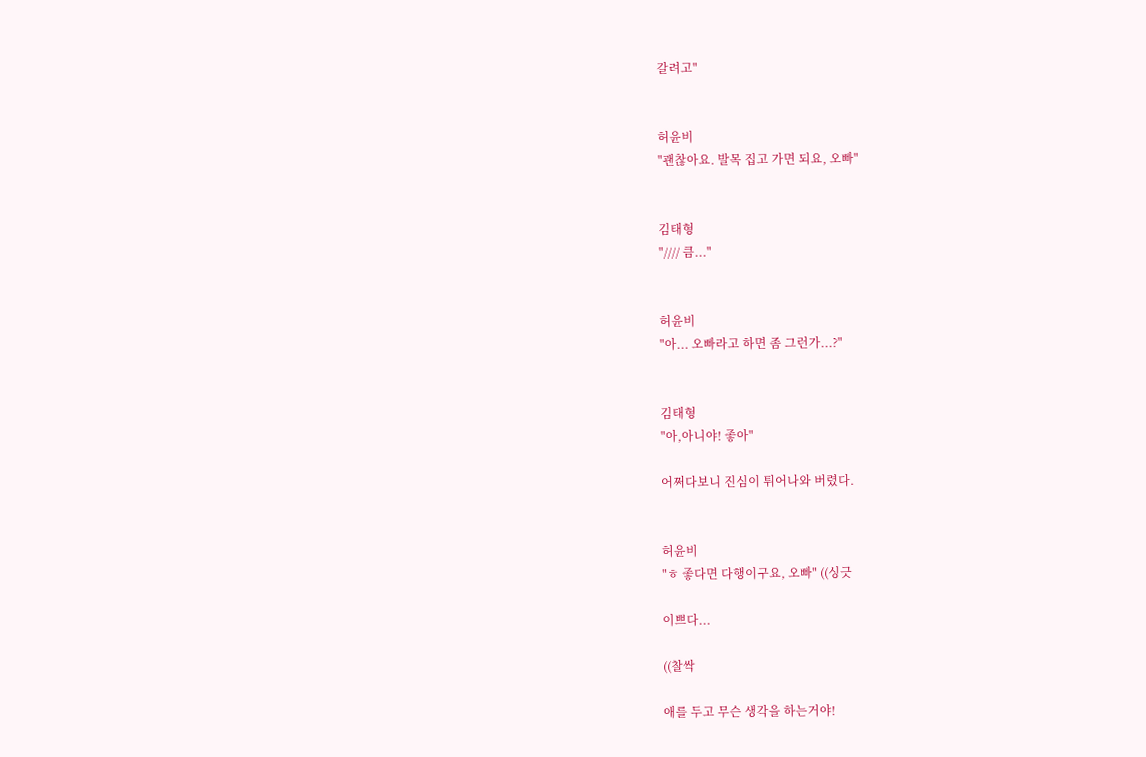갈려고"


허윤비
"괜찮아요. 발목 집고 가면 되요, 오빠"


김태형
"//// 큼..."


허윤비
"아... 오빠라고 하면 좀 그런가...?"


김태형
"아,아니야! 좋아"

어쩌다보니 진심이 튀어나와 버렸다.


허윤비
"ㅎ 좋다면 다행이구요, 오빠" ((싱긋

이쁘다...

((찰싹

애를 두고 무슨 생각을 하는거야!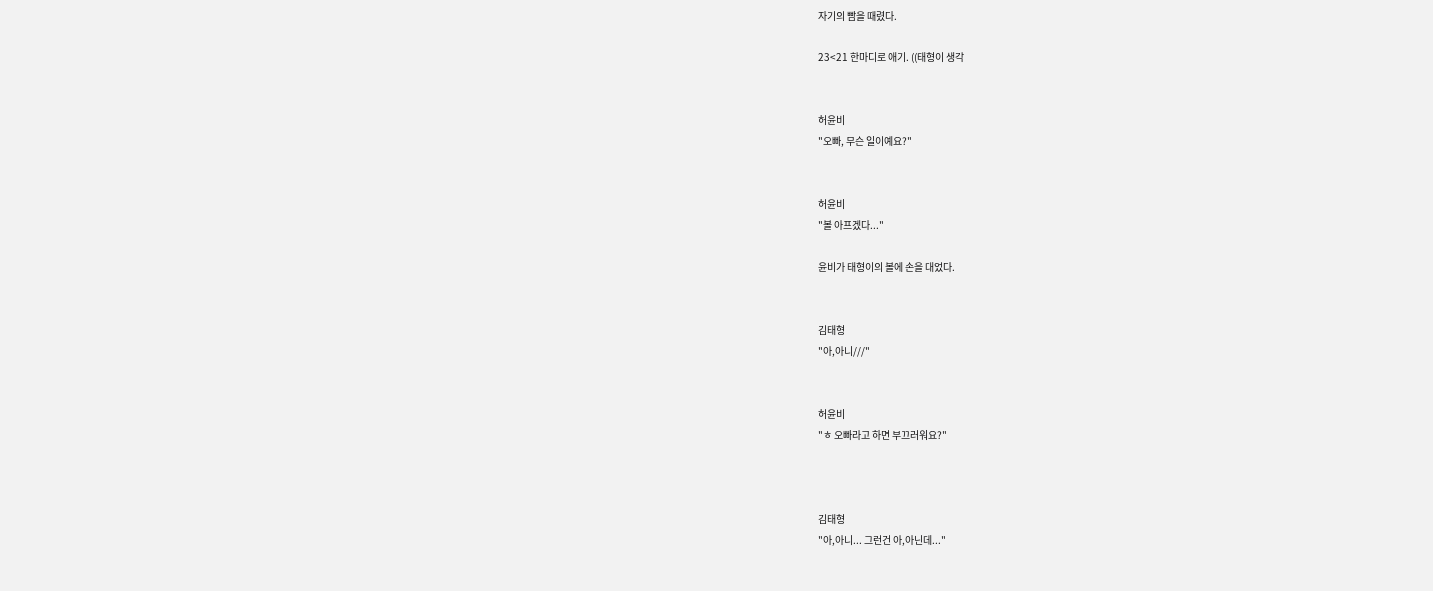자기의 빰을 때렸다.

23<21 한마디로 애기. ((태형이 생각


허윤비
"오빠, 무슨 일이예요?"


허윤비
"볼 아프겠다..."

윤비가 태형이의 볼에 손을 대었다.


김태형
"아,아니///"


허윤비
"ㅎ 오빠라고 하면 부끄러워요?"



김태형
"아,아니... 그런건 아,아닌데..."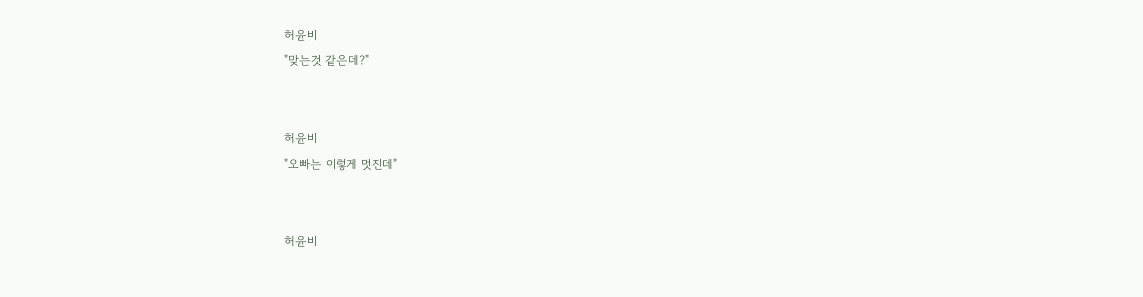허윤비
"맞는것 같은데?"


허윤비
"오빠는 이렇게 멋진데"


허윤비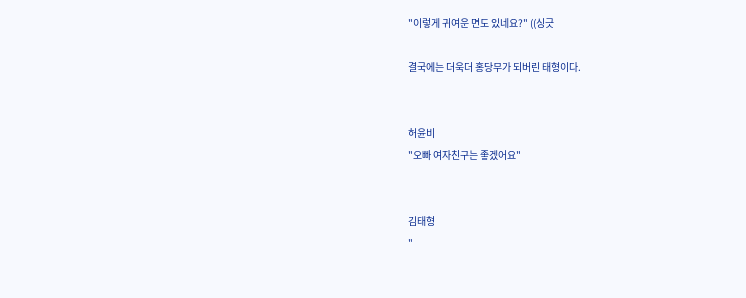"이렇게 귀여운 면도 있네요?" ((싱긋

결국에는 더욱더 홍당무가 되버린 태형이다.


허윤비
"오빠 여자친구는 좋겠어요"


김태형
"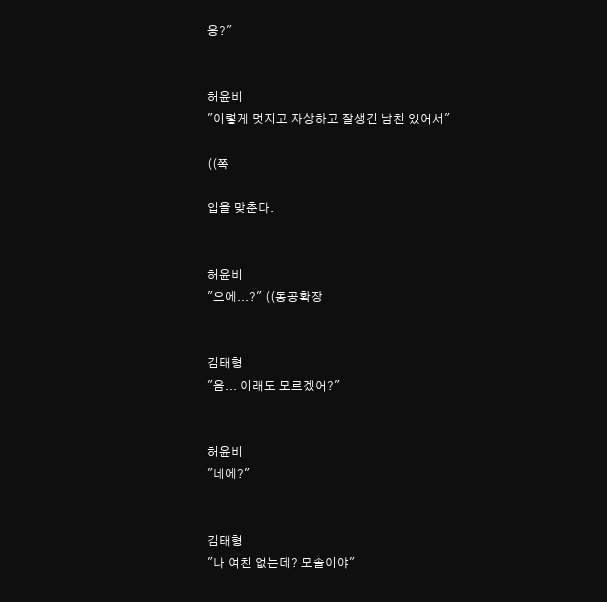응?"


허윤비
"이렇게 멋지고 자상하고 잘생긴 남친 있어서"

((쪽

입을 맞춘다.


허윤비
"으에...?" ((동공확장


김태형
"음... 이래도 모르겠어?"


허윤비
"네에?"


김태형
"나 여친 없는데? 모솔이야"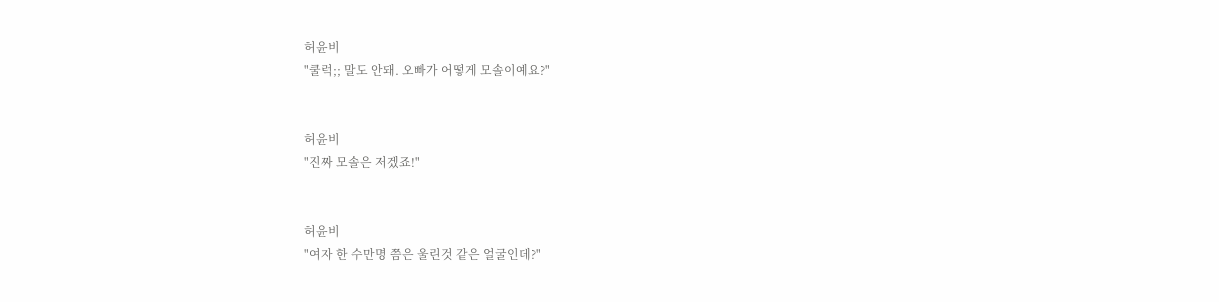허윤비
"쿨럭;; 말도 안돼. 오빠가 어떻게 모솔이예요?"


허윤비
"진짜 모솔은 저겠죠!"


허윤비
"여자 한 수만명 쯤은 울린것 같은 얼굴인데?"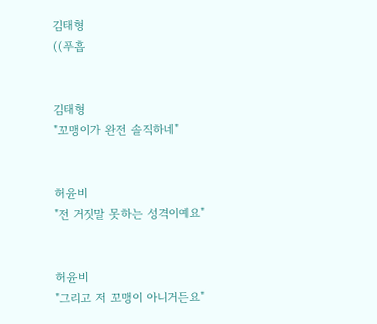김태형
((푸흡


김태형
"꼬맹이가 완전 솔직하네"


허윤비
"전 거짓말 못하는 성격이예요"


허윤비
"그리고 저 꼬맹이 아니거든요"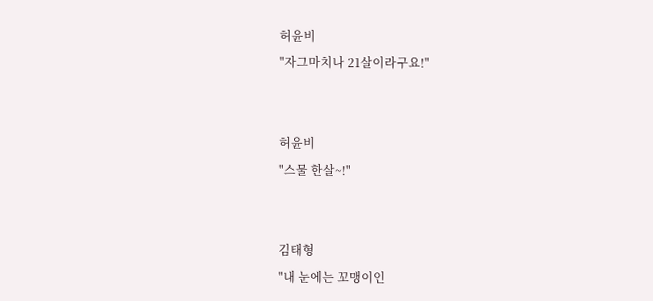허윤비
"자그마치나 21살이라구요!"


허윤비
"스물 한살~!"


김태형
"내 눈에는 꼬맹이인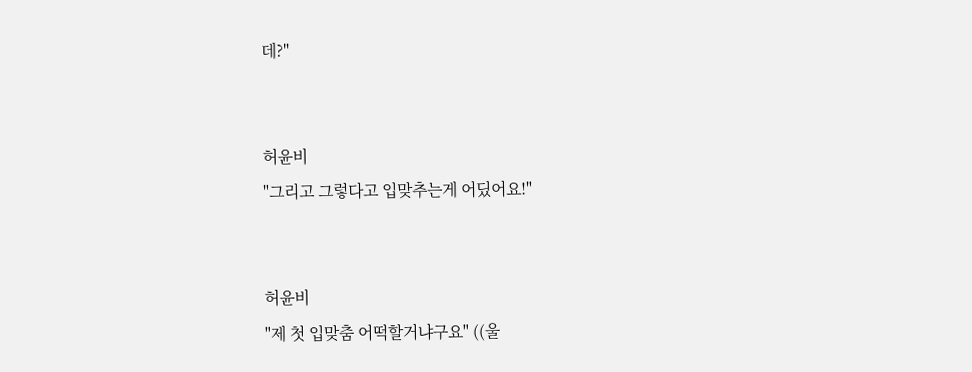데?"


허윤비
"그리고 그렇다고 입맞추는게 어딨어요!"


허윤비
"제 첫 입맞춤 어떡할거냐구요" ((울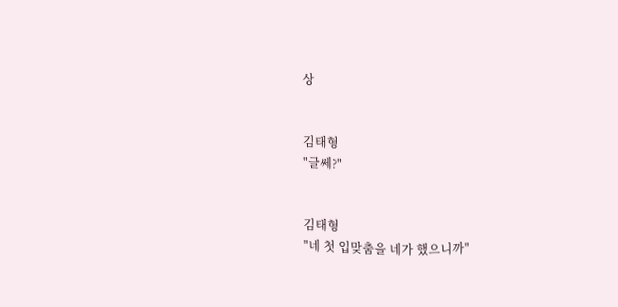상


김태형
"글쎄?"


김태형
"네 첫 입맞춤을 네가 했으니까"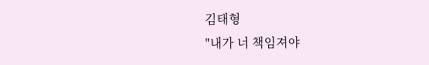김태형
"내가 너 책임져야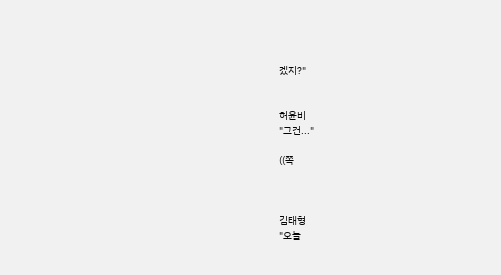겠지?"


허윤비
"그건..."

((쪽



김태형
"오늘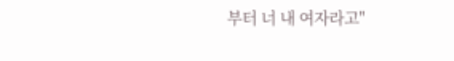부터 너 내 여자라고"